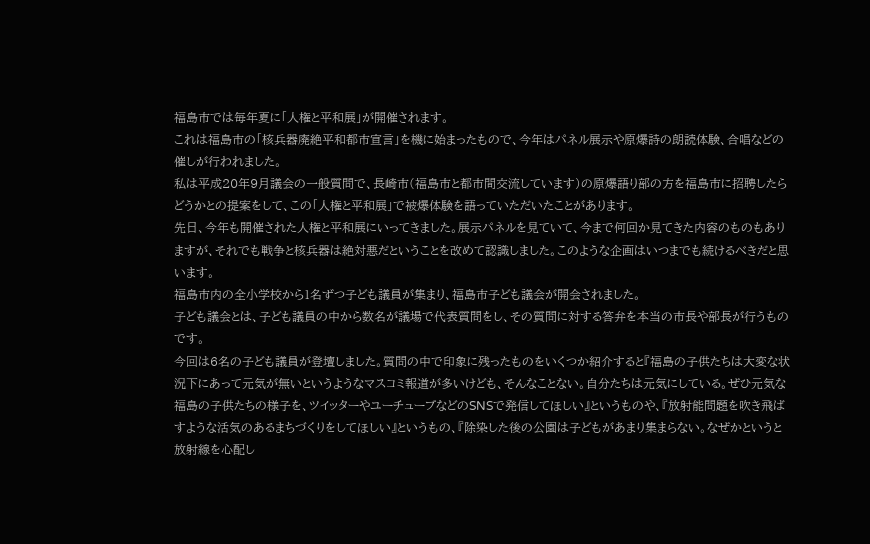福島市では毎年夏に「人権と平和展」が開催されます。
これは福島市の「核兵器廃絶平和都市宣言」を機に始まったもので、今年はパネル展示や原爆詩の朗読体験、合唱などの催しが行われました。
私は平成20年9月議会の一般質問で、長崎市(福島市と都市間交流しています)の原爆語り部の方を福島市に招聘したらどうかとの提案をして、この「人権と平和展」で被爆体験を語っていただいたことがあります。
先日、今年も開催された人権と平和展にいってきました。展示パネルを見ていて、今まで何回か見てきた内容のものもありますが、それでも戦争と核兵器は絶対悪だということを改めて認識しました。このような企画はいつまでも続けるべきだと思います。
福島市内の全小学校から1名ずつ子ども議員が集まり、福島市子ども議会が開会されました。
子ども議会とは、子ども議員の中から数名が議場で代表質問をし、その質問に対する答弁を本当の市長や部長が行うものです。
今回は6名の子ども議員が登壇しました。質問の中で印象に残ったものをいくつか紹介すると『福島の子供たちは大変な状況下にあって元気が無いというようなマスコミ報道が多いけども、そんなことない。自分たちは元気にしている。ぜひ元気な福島の子供たちの様子を、ツイッターやユーチューブなどのSNSで発信してほしい』というものや、『放射能問題を吹き飛ばすような活気のあるまちづくりをしてほしい』というもの、『除染した後の公園は子どもがあまり集まらない。なぜかというと放射線を心配し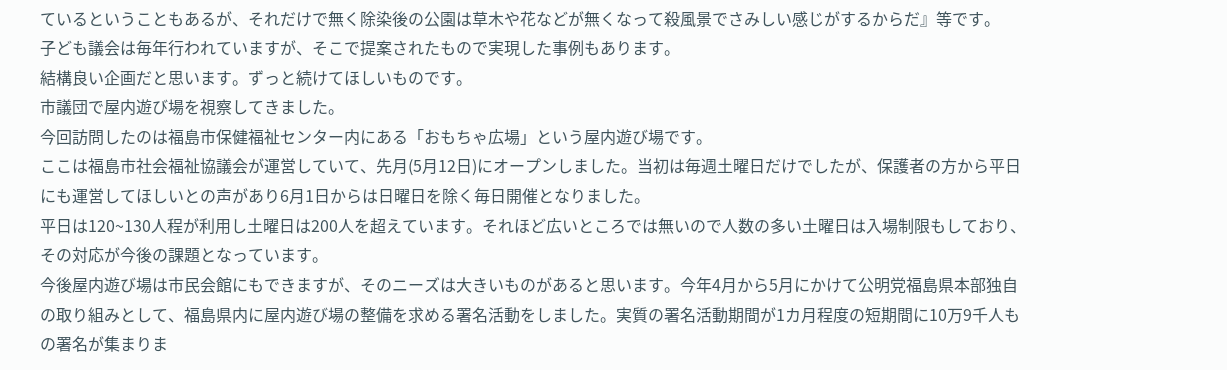ているということもあるが、それだけで無く除染後の公園は草木や花などが無くなって殺風景でさみしい感じがするからだ』等です。
子ども議会は毎年行われていますが、そこで提案されたもので実現した事例もあります。
結構良い企画だと思います。ずっと続けてほしいものです。
市議団で屋内遊び場を視察してきました。
今回訪問したのは福島市保健福祉センター内にある「おもちゃ広場」という屋内遊び場です。
ここは福島市社会福祉協議会が運営していて、先月(5月12日)にオープンしました。当初は毎週土曜日だけでしたが、保護者の方から平日にも運営してほしいとの声があり6月1日からは日曜日を除く毎日開催となりました。
平日は120~130人程が利用し土曜日は200人を超えています。それほど広いところでは無いので人数の多い土曜日は入場制限もしており、その対応が今後の課題となっています。
今後屋内遊び場は市民会館にもできますが、そのニーズは大きいものがあると思います。今年4月から5月にかけて公明党福島県本部独自の取り組みとして、福島県内に屋内遊び場の整備を求める署名活動をしました。実質の署名活動期間が1カ月程度の短期間に10万9千人もの署名が集まりま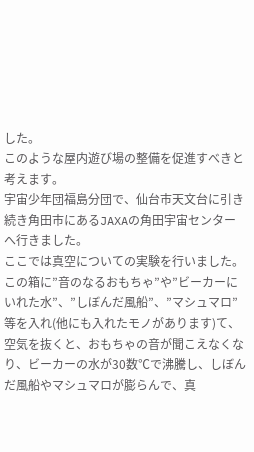した。
このような屋内遊び場の整備を促進すべきと考えます。
宇宙少年団福島分団で、仙台市天文台に引き続き角田市にあるJAXAの角田宇宙センターへ行きました。
ここでは真空についての実験を行いました。
この箱に”音のなるおもちゃ”や”ビーカーにいれた水”、”しぼんだ風船”、”マシュマロ”等を入れ(他にも入れたモノがあります)て、空気を抜くと、おもちゃの音が聞こえなくなり、ビーカーの水が30数℃で沸騰し、しぼんだ風船やマシュマロが膨らんで、真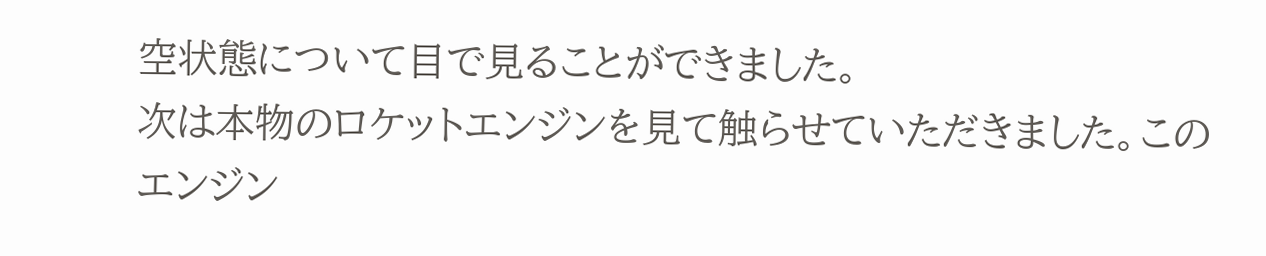空状態について目で見ることができました。
次は本物のロケットエンジンを見て触らせていただきました。このエンジン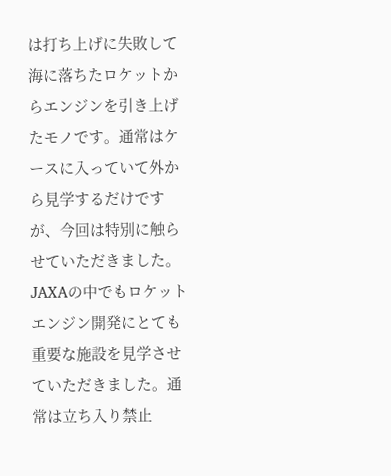は打ち上げに失敗して海に落ちたロケットからエンジンを引き上げたモノです。通常はケースに入っていて外から見学するだけですが、今回は特別に触らせていただきました。
JAXAの中でもロケットエンジン開発にとても重要な施設を見学させていただきました。通常は立ち入り禁止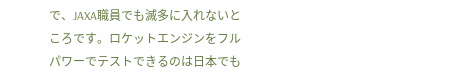で、JAXA職員でも滅多に入れないところです。ロケットエンジンをフルパワーでテストできるのは日本でも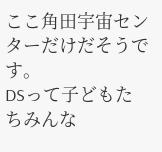ここ角田宇宙センターだけだそうです。
DSって子どもたちみんな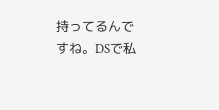持ってるんですね。DSで私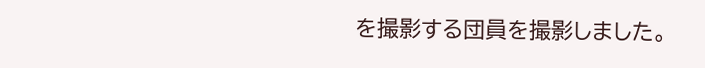を撮影する団員を撮影しました。